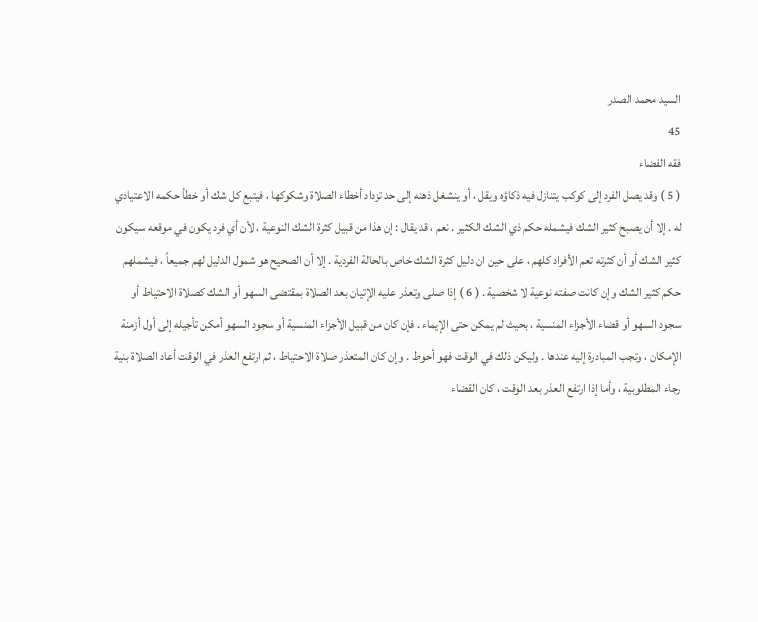السيد محمد الصدر
45
فقه الفضاء
( 5 ) وقد يصل الفرد إلى كوكب يتنازل فيه ذكاؤه ويقل ، أو ينشغل ذهنه إلى حد تزداد أخطاء الصلاة وشكوكها ، فيتبع كل شك أو خطأ حكمه الاعتيادي له . إلا أن يصبح كثير الشك فيشمله حكم ذي الشك الكثير . نعم ، قد يقال : إن هذا من قبيل كثرة الشك النوعية ، لأن أي فرد يكون في موقعه سيكون كثير الشك أو أن كثرته تعم الأفراد كلهم ، على حين ان دليل كثرة الشك خاص بالحالة الفردية . إلا أن الصحيح هو شمول الدليل لهم جميعاً ، فيشملهم حكم كثير الشك وإن كانت صفته نوعية لا شخصية . ( 6 ) إذا صلى وتعذر عليه الإتيان بعد الصلاة بمقتضى السهو أو الشك كصلاة الاحتياط أو سجود السهو أو قضاء الأجزاء المنسية ، بحيث لم يمكن حتى الإيماء . فإن كان من قبيل الأجزاء المنسية أو سجود السهو أمكن تأجيله إلى أول أزمنة الإمكان ، وتجب المبادرة إليه عندها . وليكن ذلك في الوقت فهو أحوط . وإن كان المتعذر صلاة الاحتياط ، ثم ارتفع العذر في الوقت أعاد الصلاة بنية رجاء المطلوبية ، وأما إذا ارتفع العذر بعد الوقت ، كان القضاء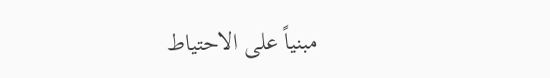مبنياً على الاحتياط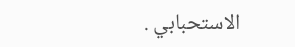الاستحبابي .